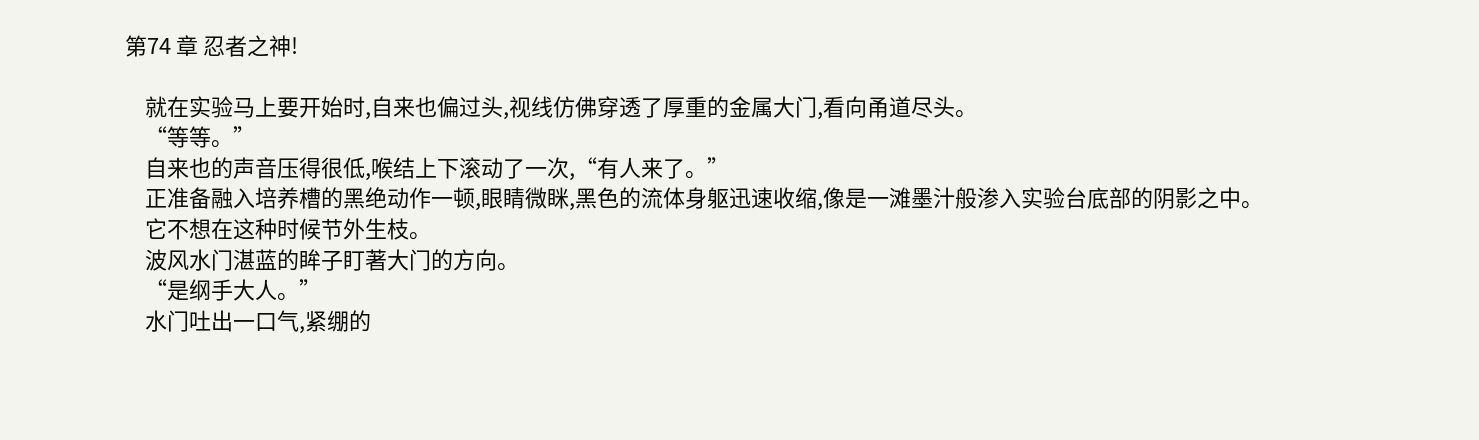第74 章 忍者之神!

    就在实验马上要开始时,自来也偏过头,视线仿佛穿透了厚重的金属大门,看向甬道尽头。
    “等等。”
    自来也的声音压得很低,喉结上下滚动了一次,“有人来了。”
    正准备融入培养槽的黑绝动作一顿,眼睛微眯,黑色的流体身躯迅速收缩,像是一滩墨汁般渗入实验台底部的阴影之中。
    它不想在这种时候节外生枝。
    波风水门湛蓝的眸子盯著大门的方向。
    “是纲手大人。”
    水门吐出一口气,紧绷的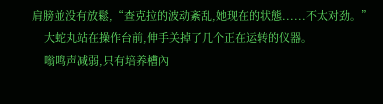肩膀並没有放鬆,“查克拉的波动紊乱,她现在的状態......不太对劲。”
    大蛇丸站在操作台前,伸手关掉了几个正在运转的仪器。
    嗡鸣声减弱,只有培养槽內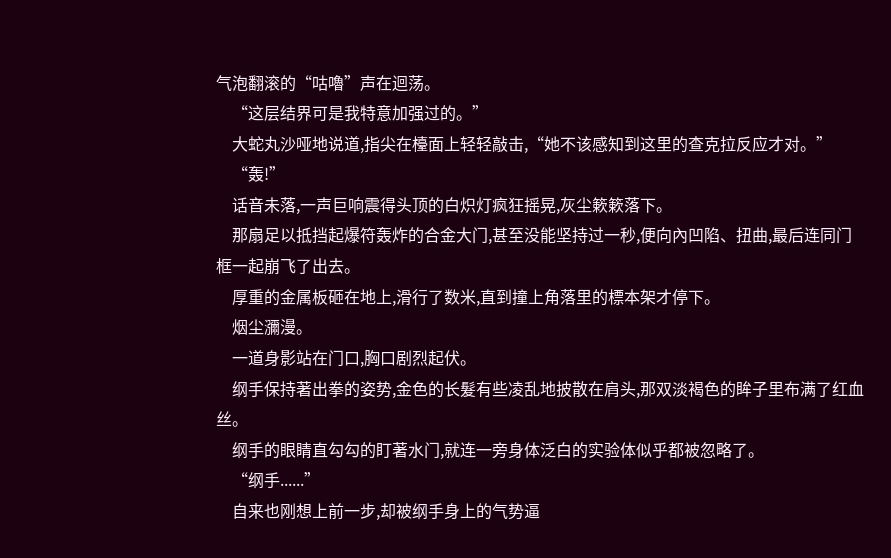气泡翻滚的“咕嚕”声在迴荡。
    “这层结界可是我特意加强过的。”
    大蛇丸沙哑地说道,指尖在檯面上轻轻敲击,“她不该感知到这里的查克拉反应才对。”
    “轰!”
    话音未落,一声巨响震得头顶的白炽灯疯狂摇晃,灰尘簌簌落下。
    那扇足以抵挡起爆符轰炸的合金大门,甚至没能坚持过一秒,便向內凹陷、扭曲,最后连同门框一起崩飞了出去。
    厚重的金属板砸在地上,滑行了数米,直到撞上角落里的標本架才停下。
    烟尘瀰漫。
    一道身影站在门口,胸口剧烈起伏。
    纲手保持著出拳的姿势,金色的长髮有些凌乱地披散在肩头,那双淡褐色的眸子里布满了红血丝。
    纲手的眼睛直勾勾的盯著水门,就连一旁身体泛白的实验体似乎都被忽略了。
    “纲手......”
    自来也刚想上前一步,却被纲手身上的气势逼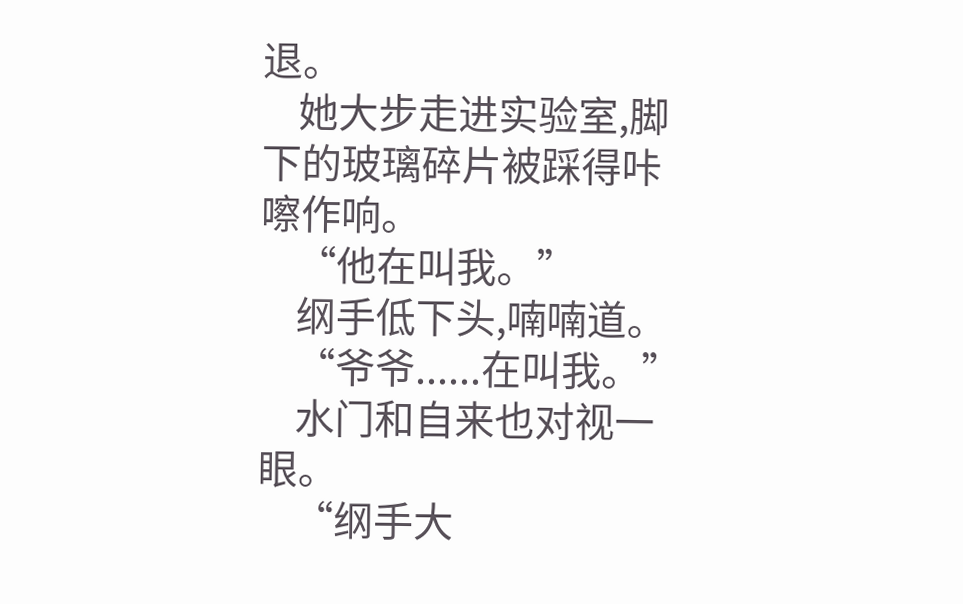退。
    她大步走进实验室,脚下的玻璃碎片被踩得咔嚓作响。
    “他在叫我。”
    纲手低下头,喃喃道。
    “爷爷......在叫我。”
    水门和自来也对视一眼。
    “纲手大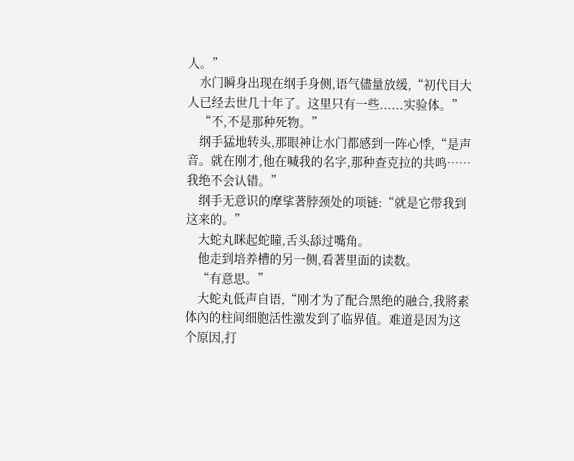人。”
    水门瞬身出现在纲手身侧,语气儘量放缓,“初代目大人已经去世几十年了。这里只有一些......实验体。”
    “不,不是那种死物。”
    纲手猛地转头,那眼神让水门都感到一阵心悸,“是声音。就在刚才,他在喊我的名字,那种查克拉的共鸣……我绝不会认错。”
    纲手无意识的摩挲著脖颈处的项链:“就是它带我到这来的。”
    大蛇丸眯起蛇瞳,舌头舔过嘴角。
    他走到培养槽的另一侧,看著里面的读数。
    “有意思。”
    大蛇丸低声自语,“刚才为了配合黑绝的融合,我將素体內的柱间细胞活性激发到了临界值。难道是因为这个原因,打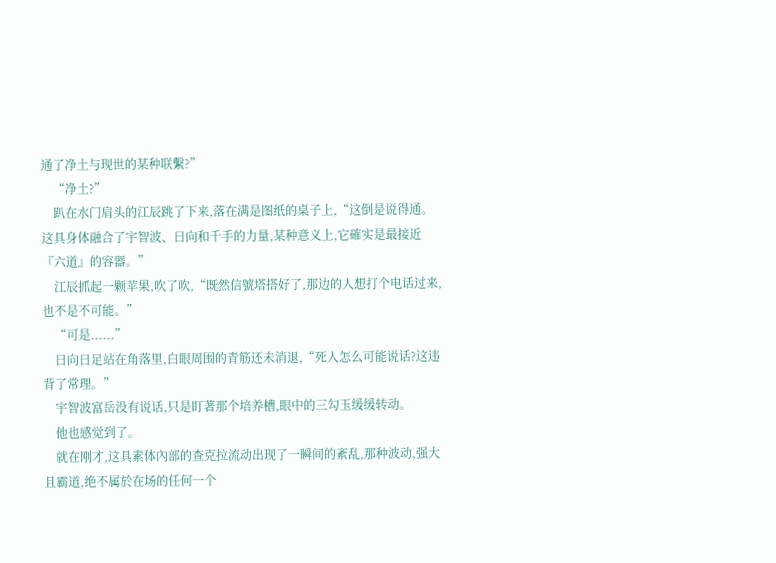通了净土与现世的某种联繫?”
    “净土?”
    趴在水门肩头的江辰跳了下来,落在满是图纸的桌子上,“这倒是说得通。这具身体融合了宇智波、日向和千手的力量,某种意义上,它確实是最接近『六道』的容器。”
    江辰抓起一颗苹果,吹了吹,“既然信號塔搭好了,那边的人想打个电话过来,也不是不可能。”
    “可是......”
    日向日足站在角落里,白眼周围的青筋还未消退,“死人怎么可能说话?这违背了常理。”
    宇智波富岳没有说话,只是盯著那个培养槽,眼中的三勾玉缓缓转动。
    他也感觉到了。
    就在刚才,这具素体內部的查克拉流动出现了一瞬间的紊乱,那种波动,强大且霸道,绝不属於在场的任何一个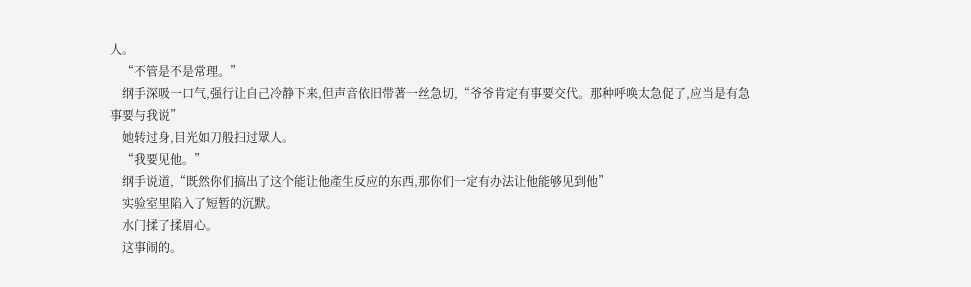人。
    “不管是不是常理。”
    纲手深吸一口气,强行让自己冷静下来,但声音依旧带著一丝急切,“爷爷肯定有事要交代。那种呼唤太急促了,应当是有急事要与我说”
    她转过身,目光如刀般扫过眾人。
    “我要见他。”
    纲手说道,“既然你们搞出了这个能让他產生反应的东西,那你们一定有办法让他能够见到他”
    实验室里陷入了短暂的沉默。
    水门揉了揉眉心。
    这事闹的。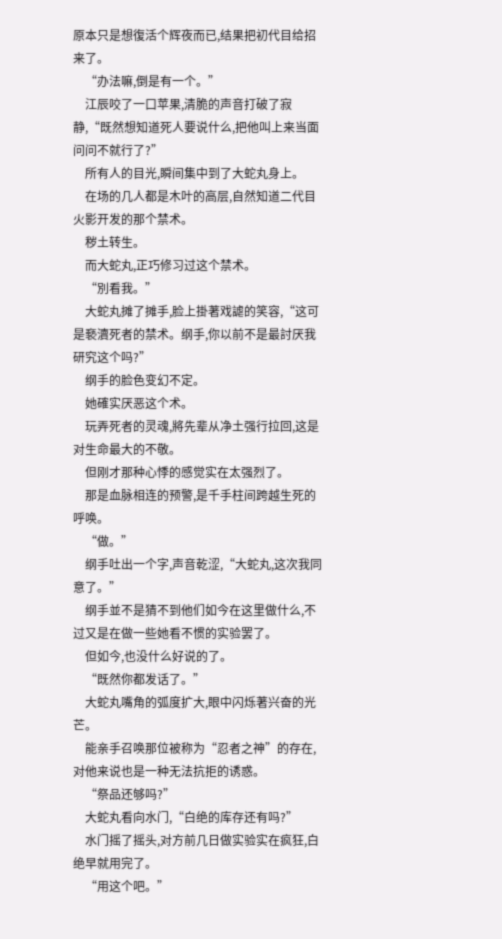原本只是想復活个辉夜而已,结果把初代目给招来了。
    “办法嘛,倒是有一个。”
    江辰咬了一口苹果,清脆的声音打破了寂静,“既然想知道死人要说什么,把他叫上来当面问问不就行了?”
    所有人的目光,瞬间集中到了大蛇丸身上。
    在场的几人都是木叶的高层,自然知道二代目火影开发的那个禁术。
    秽土转生。
    而大蛇丸,正巧修习过这个禁术。
    “別看我。”
    大蛇丸摊了摊手,脸上掛著戏謔的笑容,“这可是褻瀆死者的禁术。纲手,你以前不是最討厌我研究这个吗?”
    纲手的脸色变幻不定。
    她確实厌恶这个术。
    玩弄死者的灵魂,將先辈从净土强行拉回,这是对生命最大的不敬。
    但刚才那种心悸的感觉实在太强烈了。
    那是血脉相连的预警,是千手柱间跨越生死的呼唤。
    “做。”
    纲手吐出一个字,声音乾涩,“大蛇丸,这次我同意了。”
    纲手並不是猜不到他们如今在这里做什么,不过又是在做一些她看不惯的实验罢了。
    但如今,也没什么好说的了。
    “既然你都发话了。”
    大蛇丸嘴角的弧度扩大,眼中闪烁著兴奋的光芒。
    能亲手召唤那位被称为“忍者之神”的存在,对他来说也是一种无法抗拒的诱惑。
    “祭品还够吗?”
    大蛇丸看向水门,“白绝的库存还有吗?”
    水门摇了摇头,对方前几日做实验实在疯狂,白绝早就用完了。
    “用这个吧。”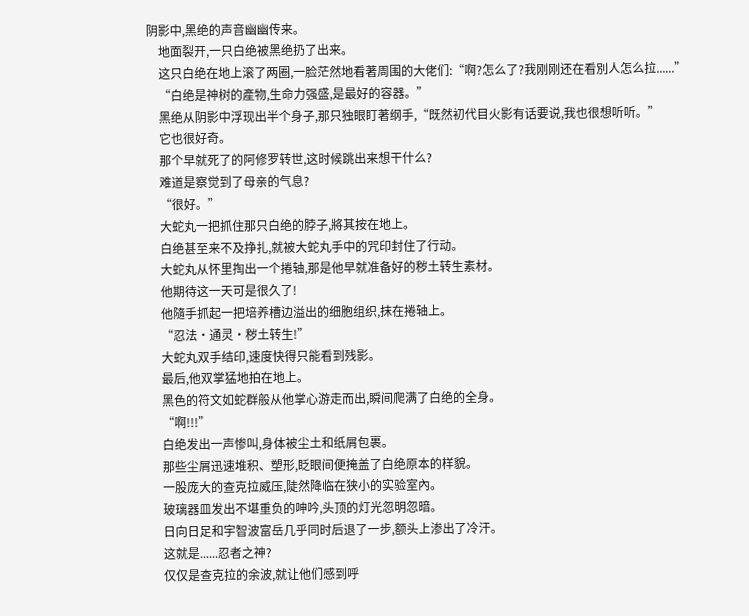阴影中,黑绝的声音幽幽传来。
    地面裂开,一只白绝被黑绝扔了出来。
    这只白绝在地上滚了两圈,一脸茫然地看著周围的大佬们:“啊?怎么了?我刚刚还在看別人怎么拉......”
    “白绝是神树的產物,生命力强盛,是最好的容器。”
    黑绝从阴影中浮现出半个身子,那只独眼盯著纲手,“既然初代目火影有话要说,我也很想听听。”
    它也很好奇。
    那个早就死了的阿修罗转世,这时候跳出来想干什么?
    难道是察觉到了母亲的气息?
    “很好。”
    大蛇丸一把抓住那只白绝的脖子,將其按在地上。
    白绝甚至来不及挣扎,就被大蛇丸手中的咒印封住了行动。
    大蛇丸从怀里掏出一个捲轴,那是他早就准备好的秽土转生素材。
    他期待这一天可是很久了!
    他隨手抓起一把培养槽边溢出的细胞组织,抹在捲轴上。
    “忍法·通灵·秽土转生!”
    大蛇丸双手结印,速度快得只能看到残影。
    最后,他双掌猛地拍在地上。
    黑色的符文如蛇群般从他掌心游走而出,瞬间爬满了白绝的全身。
    “啊!!!”
    白绝发出一声惨叫,身体被尘土和纸屑包裹。
    那些尘屑迅速堆积、塑形,眨眼间便掩盖了白绝原本的样貌。
    一股庞大的查克拉威压,陡然降临在狭小的实验室內。
    玻璃器皿发出不堪重负的呻吟,头顶的灯光忽明忽暗。
    日向日足和宇智波富岳几乎同时后退了一步,额头上渗出了冷汗。
    这就是......忍者之神?
    仅仅是查克拉的余波,就让他们感到呼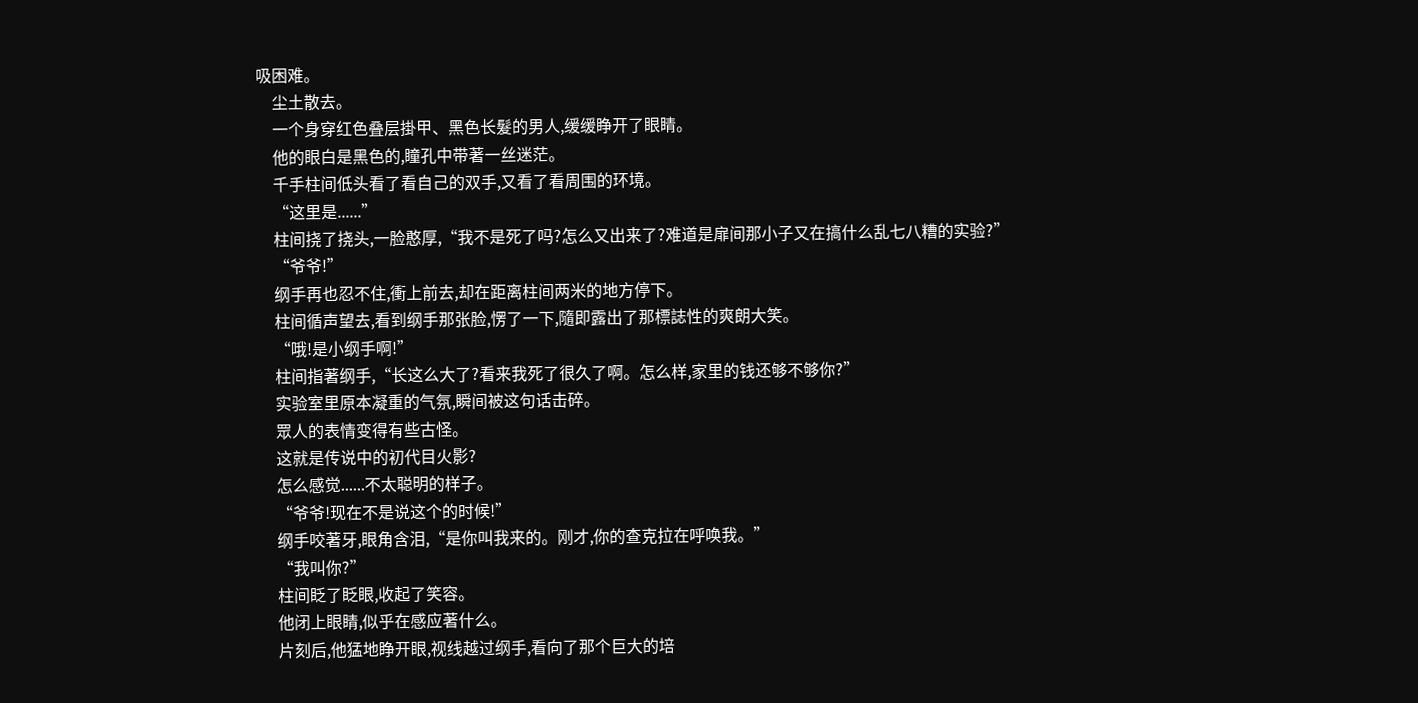吸困难。
    尘土散去。
    一个身穿红色叠层掛甲、黑色长髮的男人,缓缓睁开了眼睛。
    他的眼白是黑色的,瞳孔中带著一丝迷茫。
    千手柱间低头看了看自己的双手,又看了看周围的环境。
    “这里是......”
    柱间挠了挠头,一脸憨厚,“我不是死了吗?怎么又出来了?难道是扉间那小子又在搞什么乱七八糟的实验?”
    “爷爷!”
    纲手再也忍不住,衝上前去,却在距离柱间两米的地方停下。
    柱间循声望去,看到纲手那张脸,愣了一下,隨即露出了那標誌性的爽朗大笑。
    “哦!是小纲手啊!”
    柱间指著纲手,“长这么大了?看来我死了很久了啊。怎么样,家里的钱还够不够你?”
    实验室里原本凝重的气氛,瞬间被这句话击碎。
    眾人的表情变得有些古怪。
    这就是传说中的初代目火影?
    怎么感觉......不太聪明的样子。
    “爷爷!现在不是说这个的时候!”
    纲手咬著牙,眼角含泪,“是你叫我来的。刚才,你的查克拉在呼唤我。”
    “我叫你?”
    柱间眨了眨眼,收起了笑容。
    他闭上眼睛,似乎在感应著什么。
    片刻后,他猛地睁开眼,视线越过纲手,看向了那个巨大的培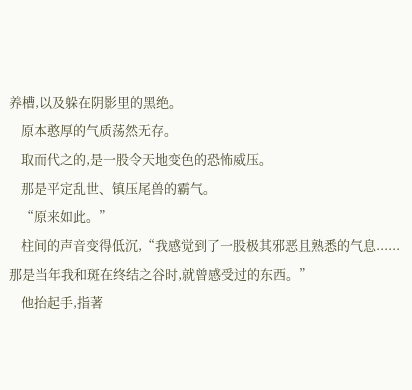养槽,以及躲在阴影里的黑绝。
    原本憨厚的气质荡然无存。
    取而代之的,是一股令天地变色的恐怖威压。
    那是平定乱世、镇压尾兽的霸气。
    “原来如此。”
    柱间的声音变得低沉,“我感觉到了一股极其邪恶且熟悉的气息......那是当年我和斑在终结之谷时,就曾感受过的东西。”
    他抬起手,指著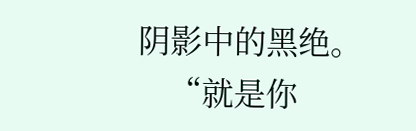阴影中的黑绝。
    “就是你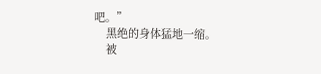吧。”
    黑绝的身体猛地一缩。
    被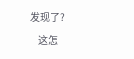发现了?
    这怎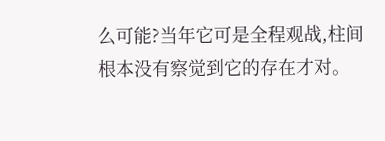么可能?当年它可是全程观战,柱间根本没有察觉到它的存在才对。